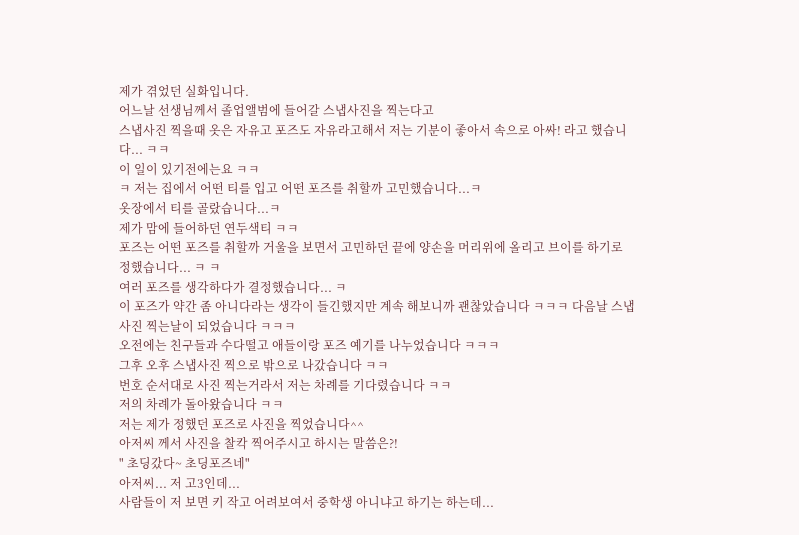제가 겪었던 실화입니다.
어느날 선생님께서 졸업앨범에 들어갈 스냅사진을 찍는다고
스냅사진 찍을때 옷은 자유고 포즈도 자유라고해서 저는 기분이 좋아서 속으로 아싸! 라고 했습니다... ㅋㅋ
이 일이 있기전에는요 ㅋㅋ
ㅋ 저는 집에서 어떤 티를 입고 어떤 포즈를 취할까 고민했습니다...ㅋ
옷장에서 티를 골랐습니다...ㅋ
제가 맘에 들어하던 연두색티 ㅋㅋ
포즈는 어떤 포즈를 취할까 거울을 보면서 고민하던 끝에 양손을 머리위에 올리고 브이를 하기로 정했습니다... ㅋ ㅋ
여러 포즈를 생각하다가 결정했습니다... ㅋ
이 포즈가 약간 좀 아니다라는 생각이 들긴했지만 계속 해보니까 괜찮았습니다 ㅋㅋㅋ 다음날 스냅사진 찍는날이 되었습니다 ㅋㅋㅋ
오전에는 친구들과 수다떨고 애들이랑 포즈 예기를 나누었습니다 ㅋㅋㅋ
그후 오후 스냅사진 찍으로 밖으로 나갔습니다 ㅋㅋ
번호 순서대로 사진 찍는거라서 저는 차례를 기다렸습니다 ㅋㅋ
저의 차례가 돌아왔습니다 ㅋㅋ
저는 제가 정했던 포즈로 사진을 찍었습니다^^
아저씨 께서 사진을 찰칵 찍어주시고 하시는 말씀은?!
" 초딩갔다~ 초딩포즈네"
아저씨... 저 고3인데...
사람들이 저 보면 키 작고 어려보여서 중학생 아니냐고 하기는 하는데...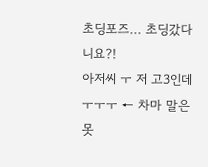초딩포즈... 초딩갔다니요?!
아저씨 ㅜ 저 고3인데 ㅜㅜㅜ ← 차마 말은못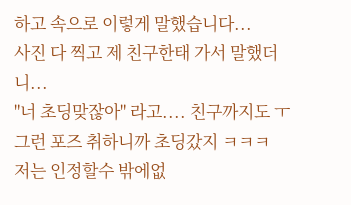하고 속으로 이렇게 말했습니다...
사진 다 찍고 제 친구한태 가서 말했더니...
"너 초딩맞잖아" 라고.... 친구까지도 ㅜ 그런 포즈 취하니까 초딩갔지 ㅋㅋㅋ
저는 인정할수 밖에없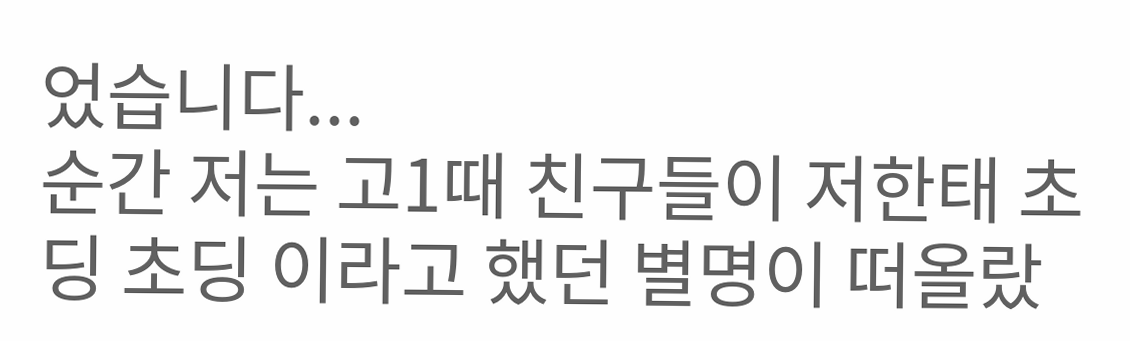었습니다...
순간 저는 고1때 친구들이 저한태 초딩 초딩 이라고 했던 별명이 떠올랐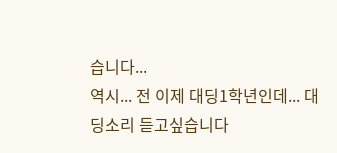습니다...
역시... 전 이제 대딩1학년인데... 대딩소리 듣고싶습니다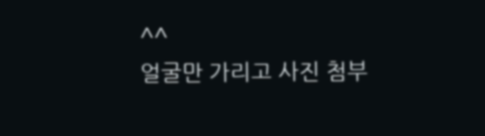^^
얼굴만 가리고 사진 첨부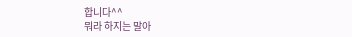합니다^^
뭐라 하지는 말아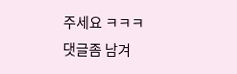주세요 ㅋㅋㅋ
댓글좀 남겨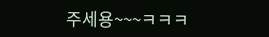주세용~~~ㅋㅋㅋ